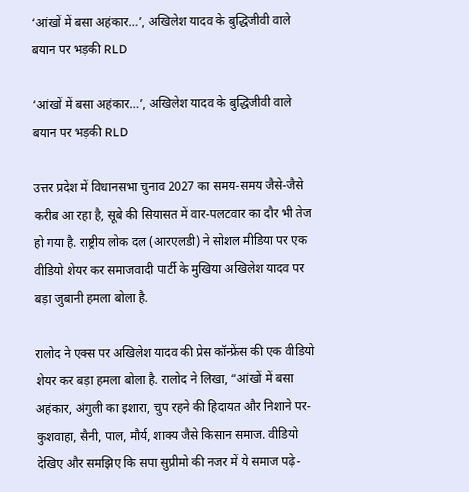‘आंखों में बसा अहंकार…’, अखिलेश यादव के बुद्धिजीवी वाले बयान पर भड़की RLD

‘आंखों में बसा अहंकार…’, अखिलेश यादव के बुद्धिजीवी वाले बयान पर भड़की RLD

उत्तर प्रदेश में विधानसभा चुनाव 2027 का समय-समय जैसे-जैसे करीब आ रहा है, सूबे की सियासत में वार-पलटवार का दौर भी तेज हो गया है. राष्ट्रीय लोक दल (आरएलडी) ने सोशल मीडिया पर एक वीडियो शेयर कर समाजवादी पार्टी के मुखिया अखिलेश यादव पर बड़ा जुबानी हमला बोला है.

रालोद ने एक्स पर अखिलेश यादव की प्रेस कॉन्फ्रेंस की एक वीडियो शेयर कर बड़ा हमला बोला है. रालोद ने लिखा, “आंखों में बसा अहंकार, अंगुली का इशारा, चुप रहने की हिदायत और निशाने पर- कुशवाहा, सैनी, पाल, मौर्य, शाक्य जैसे किसान समाज. वीडियो देखिए और समझिए कि सपा सुप्रीमो की नजर में ये समाज पढ़े-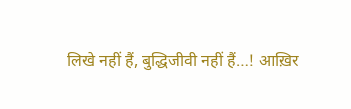लिखे नहीं हैं, बुद्धिजीवी नहीं हैं…! आख़िर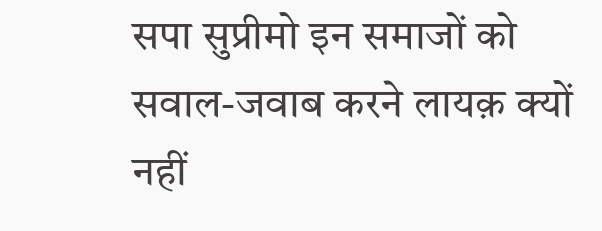सपा सुप्रीमो इन समाजों को सवाल-जवाब करने लायक़ क्यों नहीं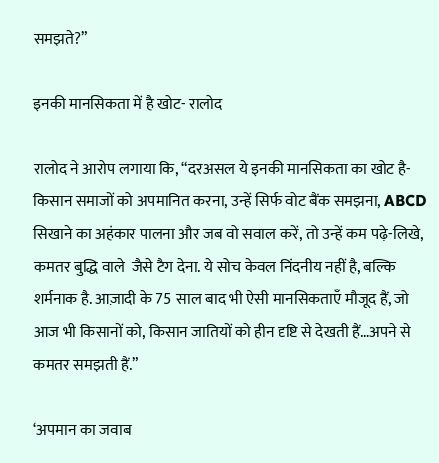समझते?”

इनकी मानसिकता में है खोट- रालोद

रालोद ने आरोप लगाया कि, “दरअसल ये इनकी मानसिकता का खोट है- किसान समाजों को अपमानित करना, उन्हें सिर्फ वोट बैंक समझना, ABCD सिखाने का अहंकार पालना और जब वो सवाल करें, तो उन्हें कम पढ़े-लिखे, कमतर बुद्धि वाले  जैसे टैग देना. ये सोच केवल निंदनीय नहीं है, बल्कि शर्मनाक है. आज़ादी के 75 साल बाद भी ऐसी मानसिकताएँ मौजूद हैं, जो आज भी किसानों को, किसान जातियों को हीन दृष्टि से देखती हैं…अपने से कमतर समझती हैं.”

‘अपमान का जवाब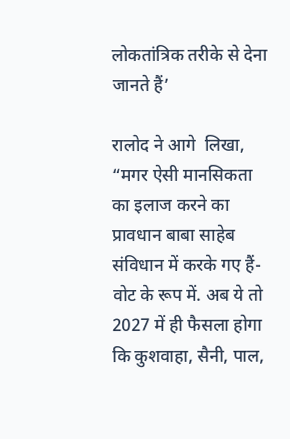लोकतांत्रिक तरीके से देना जानते हैं’

रालोद ने आगे  लिखा, “मगर ऐसी मानसिकता का इलाज करने का प्रावधान बाबा साहेब संविधान में करके गए हैं- वोट के रूप में. अब ये तो 2027 में ही फैसला होगा कि कुशवाहा, सैनी, पाल,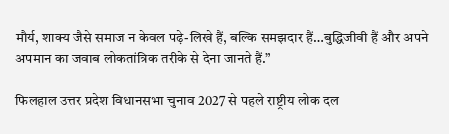मौर्य, शाक्य जैसे समाज न केवल पढ़े-लिखे हैं, बल्कि समझदार हैं…बुद्धिजीवी हैं और अपने अपमान का जवाब लोकतांत्रिक तरीके से देना जानते हैं.”

फिलहाल उत्तर प्रदेश विधानसभा चुनाव 2027 से पहले राष्ट्रीय लोक दल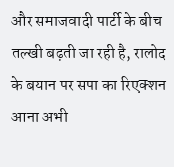और समाजवादी पार्टी के बीच तल्खी बढ़ती जा रही है, रालोद के बयान पर सपा का रिएक्शन आना अभी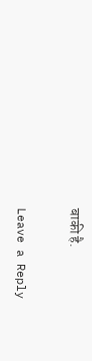बाकी है.

Leave a Reply